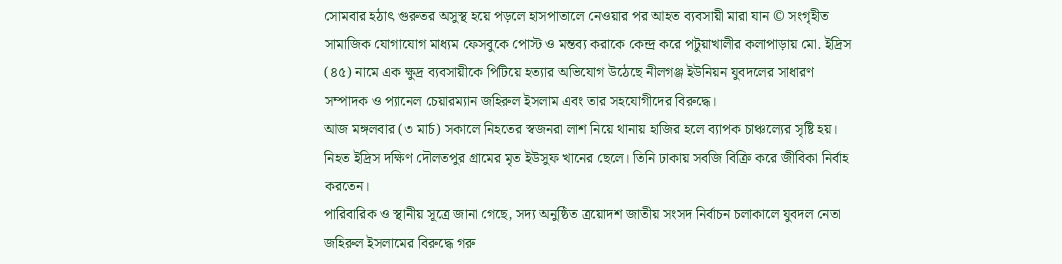সোমবার হঠাৎ গুরুতর অসুস্থ হয়ে পড়লে হাসপাতালে নেওয়ার পর আহত ব্যবসায়ী মারা যান © সংগৃহীত
সামাজিক যোগাযোগ মাধ্যম ফেসবুকে পোস্ট ও মন্তব্য করাকে কেন্দ্র করে পটুয়াখালীর কলাপাড়ায় মো. ইদ্রিস (৪৫) নামে এক ক্ষুদ্র ব্যবসায়ীকে পিটিয়ে হত্যার অভিযোগ উঠেছে নীলগঞ্জ ইউনিয়ন যুবদলের সাধারণ সম্পাদক ও প্যানেল চেয়ারম্যান জহিরুল ইসলাম এবং তার সহযোগীদের বিরুদ্ধে।
আজ মঙ্গলবার (৩ মার্চ) সকালে নিহতের স্বজনরা লাশ নিয়ে থানায় হাজির হলে ব্যাপক চাঞ্চল্যের সৃষ্টি হয়। নিহত ইদ্রিস দক্ষিণ দৌলতপুর গ্রামের মৃত ইউসুফ খানের ছেলে। তিনি ঢাকায় সবজি বিক্রি করে জীবিকা নির্বাহ করতেন।
পারিবারিক ও স্থানীয় সূত্রে জানা গেছে, সদ্য অনুষ্ঠিত ত্রয়োদশ জাতীয় সংসদ নির্বাচন চলাকালে যুবদল নেতা জহিরুল ইসলামের বিরুদ্ধে গরু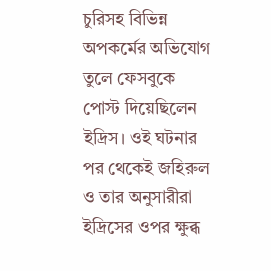চুরিসহ বিভিন্ন অপকর্মের অভিযোগ তুলে ফেসবুকে পোস্ট দিয়েছিলেন ইদ্রিস। ওই ঘটনার পর থেকেই জহিরুল ও তার অনুসারীরা ইদ্রিসের ওপর ক্ষুব্ধ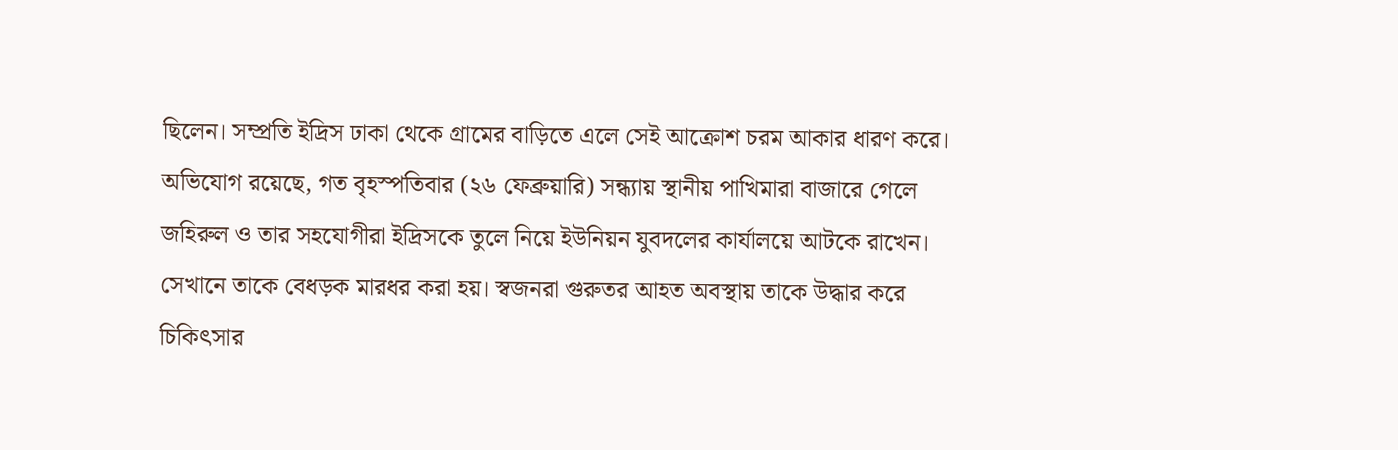ছিলেন। সম্প্রতি ইদ্রিস ঢাকা থেকে গ্রামের বাড়িতে এলে সেই আক্রোশ চরম আকার ধারণ করে।
অভিযোগ রয়েছে, গত বৃহস্পতিবার (২৬ ফেব্রুয়ারি) সন্ধ্যায় স্থানীয় পাখিমারা বাজারে গেলে জহিরুল ও তার সহযোগীরা ইদ্রিসকে তুলে নিয়ে ইউনিয়ন যুবদলের কার্যালয়ে আটকে রাখেন। সেখানে তাকে বেধড়ক মারধর করা হয়। স্বজনরা গুরুতর আহত অবস্থায় তাকে উদ্ধার করে চিকিৎসার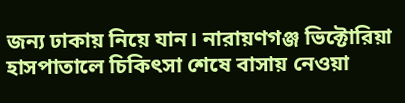জন্য ঢাকায় নিয়ে যান। নারায়ণগঞ্জ ভিক্টোরিয়া হাসপাতালে চিকিৎসা শেষে বাসায় নেওয়া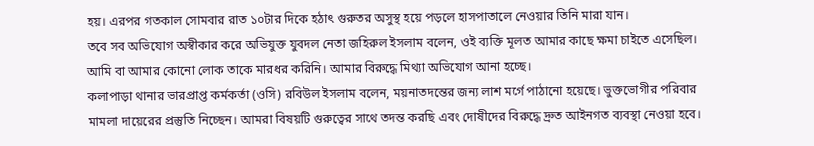হয়। এরপর গতকাল সোমবার রাত ১০টার দিকে হঠাৎ গুরুতর অসুস্থ হয়ে পড়লে হাসপাতালে নেওয়ার তিনি মারা যান।
তবে সব অভিযোগ অস্বীকার করে অভিযুক্ত যুবদল নেতা জহিরুল ইসলাম বলেন, ওই ব্যক্তি মূলত আমার কাছে ক্ষমা চাইতে এসেছিল। আমি বা আমার কোনো লোক তাকে মারধর করিনি। আমার বিরুদ্ধে মিথ্যা অভিযোগ আনা হচ্ছে।
কলাপাড়া থানার ভারপ্রাপ্ত কর্মকর্তা (ওসি) রবিউল ইসলাম বলেন, ময়নাতদন্তের জন্য লাশ মর্গে পাঠানো হয়েছে। ভুক্তভোগীর পরিবার মামলা দায়েরের প্রস্তুতি নিচ্ছেন। আমরা বিষয়টি গুরুত্বের সাথে তদন্ত করছি এবং দোষীদের বিরুদ্ধে দ্রুত আইনগত ব্যবস্থা নেওয়া হবে।